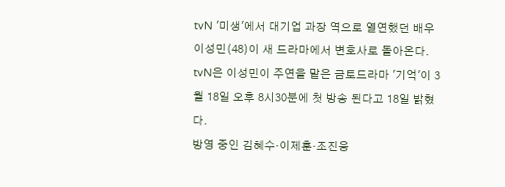tvN '미생'에서 대기업 과장 역으로 열연했던 배우 이성민(48)이 새 드라마에서 변호사로 돌아온다.
tvN은 이성민이 주연을 맡은 금토드라마 '기억'이 3월 18일 오후 8시30분에 첫 방송 된다고 18일 밝혔다.
방영 중인 김혜수·이제훈·조진웅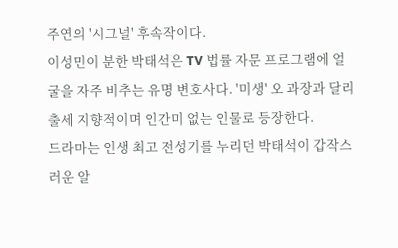주연의 '시그널' 후속작이다.
이성민이 분한 박태석은 TV 법률 자문 프로그램에 얼굴을 자주 비추는 유명 변호사다. '미생' 오 과장과 달리 출세 지향적이며 인간미 없는 인물로 등장한다.
드라마는 인생 최고 전성기를 누리던 박태석이 갑작스러운 알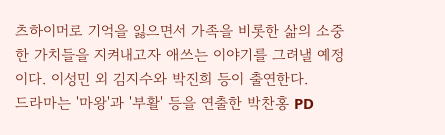츠하이머로 기억을 잃으면서 가족을 비롯한 삶의 소중한 가치들을 지켜내고자 애쓰는 이야기를 그려낼 예정이다. 이성민 외 김지수와 박진희 등이 출연한다.
드라마는 '마왕'과 '부활' 등을 연출한 박찬홍 PD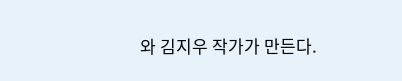와 김지우 작가가 만든다.